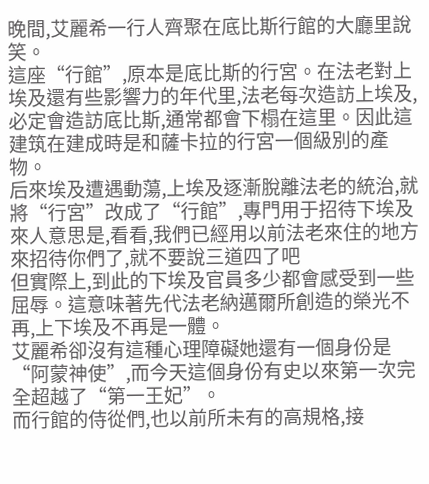晚間,艾麗希一行人齊聚在底比斯行館的大廳里說笑。
這座“行館”,原本是底比斯的行宮。在法老對上埃及還有些影響力的年代里,法老每次造訪上埃及,必定會造訪底比斯,通常都會下榻在這里。因此這建筑在建成時是和薩卡拉的行宮一個級別的產物。
后來埃及遭遇動蕩,上埃及逐漸脫離法老的統治,就將“行宮”改成了“行館”,專門用于招待下埃及來人意思是,看看,我們已經用以前法老來住的地方來招待你們了,就不要說三道四了吧
但實際上,到此的下埃及官員多少都會感受到一些屈辱。這意味著先代法老納邁爾所創造的榮光不再,上下埃及不再是一體。
艾麗希卻沒有這種心理障礙她還有一個身份是“阿蒙神使”,而今天這個身份有史以來第一次完全超越了“第一王妃”。
而行館的侍從們,也以前所未有的高規格,接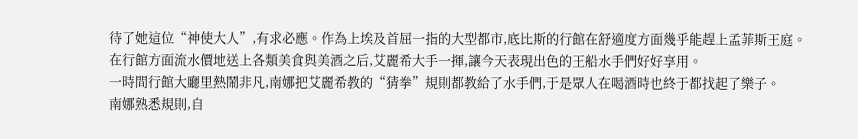待了她這位“神使大人”,有求必應。作為上埃及首屈一指的大型都市,底比斯的行館在舒適度方面幾乎能趕上孟菲斯王庭。
在行館方面流水價地送上各類美食與美酒之后,艾麗希大手一揮,讓今天表現出色的王船水手們好好享用。
一時間行館大廳里熱鬧非凡,南娜把艾麗希教的“猜拳”規則都教給了水手們,于是眾人在喝酒時也終于都找起了樂子。
南娜熟悉規則,自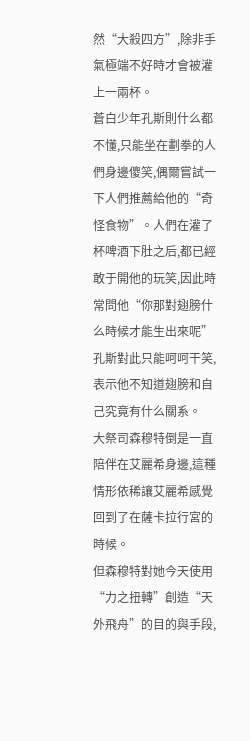然“大殺四方”,除非手氣極端不好時才會被灌上一兩杯。
蒼白少年孔斯則什么都不懂,只能坐在劃拳的人們身邊傻笑,偶爾嘗試一下人們推薦給他的“奇怪食物”。人們在灌了杯啤酒下肚之后,都已經敢于開他的玩笑,因此時常問他“你那對翅膀什么時候才能生出來呢”
孔斯對此只能呵呵干笑,表示他不知道翅膀和自己究竟有什么關系。
大祭司森穆特倒是一直陪伴在艾麗希身邊,這種情形依稀讓艾麗希感覺回到了在薩卡拉行宮的時候。
但森穆特對她今天使用“力之扭轉”創造“天外飛舟”的目的與手段,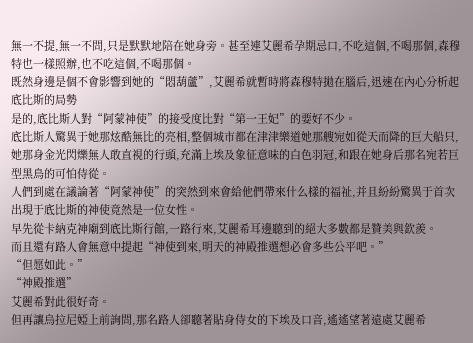無一不提,無一不問,只是默默地陪在她身旁。甚至連艾麗希孕期忌口,不吃這個,不喝那個,森穆特也一樣照辦,也不吃這個,不喝那個。
既然身邊是個不會影響到她的“悶葫蘆”,艾麗希就暫時將森穆特拋在腦后,迅速在內心分析起底比斯的局勢
是的,底比斯人對“阿蒙神使”的接受度比對“第一王妃”的要好不少。
底比斯人驚異于她那炫酷無比的亮相,整個城市都在津津樂道她那艘宛如從天而降的巨大船只,她那身金光閃爍無人敢直視的行頭,充滿上埃及象征意味的白色羽冠,和跟在她身后那名宛若巨型黑鳥的可怕侍從。
人們到處在議論著“阿蒙神使”的突然到來會給他們帶來什么樣的福祉,并且紛紛驚異于首次出現于底比斯的神使竟然是一位女性。
早先從卡納克神廟到底比斯行館,一路行來,艾麗希耳邊聽到的絕大多數都是贊美與欽羨。
而且還有路人會無意中提起“神使到來,明天的神殿推選想必會多些公平吧。”
“但愿如此。”
“神殿推選”
艾麗希對此很好奇。
但再讓烏拉尼婭上前詢問,那名路人卻聽著貼身侍女的下埃及口音,遙遙望著遠處艾麗希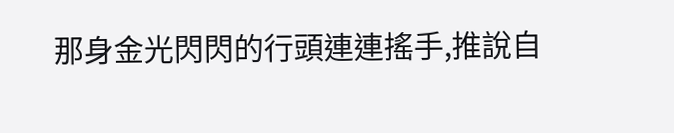那身金光閃閃的行頭連連搖手,推說自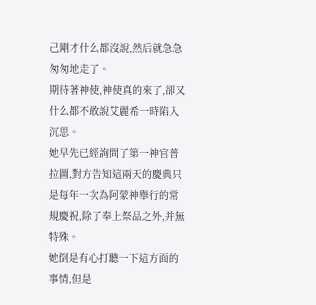己剛才什么都沒說,然后就急急匆匆地走了。
期待著神使,神使真的來了,卻又什么都不敢說艾麗希一時陷入沉思。
她早先已經詢問了第一神官普拉圖,對方告知這兩天的慶典只是每年一次為阿蒙神舉行的常規慶祝,除了奉上祭品之外,并無特殊。
她倒是有心打聽一下這方面的事情,但是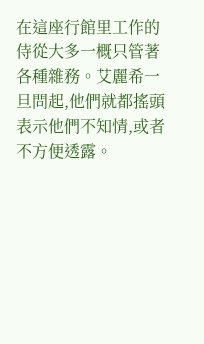在這座行館里工作的侍從大多一概只管著各種雜務。艾麗希一旦問起,他們就都搖頭表示他們不知情,或者不方便透露。